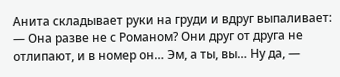Анита складывает руки на груди и вдруг выпаливает:
— Она разве не с Романом? Они друг от друга не отлипают, и в номер он… Эм, а ты, вы… Ну да, —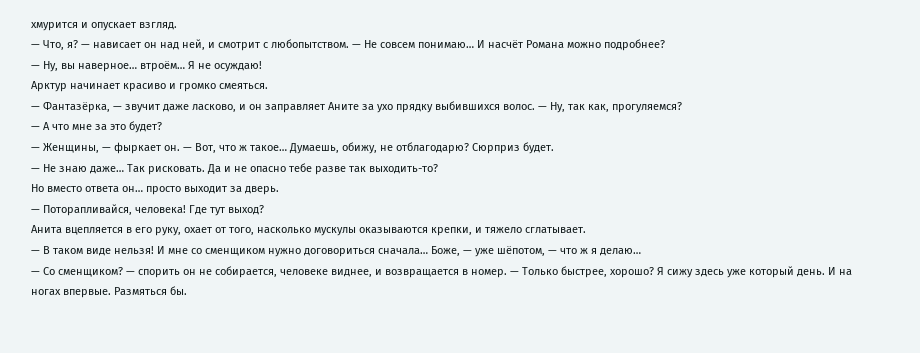хмурится и опускает взгляд.
— Что, я? — нависает он над ней, и смотрит с любопытством. — Не совсем понимаю… И насчёт Романа можно подробнее?
— Ну, вы наверное… втроём… Я не осуждаю!
Арктур начинает красиво и громко смеяться.
— Фантазёрка, — звучит даже ласково, и он заправляет Аните за ухо прядку выбившихся волос. — Ну, так как, прогуляемся?
— А что мне за это будет?
— Женщины, — фыркает он. — Вот, что ж такое… Думаешь, обижу, не отблагодарю? Сюрприз будет.
— Не знаю даже… Так рисковать. Да и не опасно тебе разве так выходить-то?
Но вместо ответа он… просто выходит за дверь.
— Поторапливайся, человека! Где тут выход?
Анита вцепляется в его руку, охает от того, насколько мускулы оказываются крепки, и тяжело сглатывает.
— В таком виде нельзя! И мне со сменщиком нужно договориться сначала… Боже, — уже шёпотом, — что ж я делаю…
— Со сменщиком? — спорить он не собирается, человеке виднее, и возвращается в номер. — Только быстрее, хорошо? Я сижу здесь уже который день. И на ногах впервые. Размяться бы.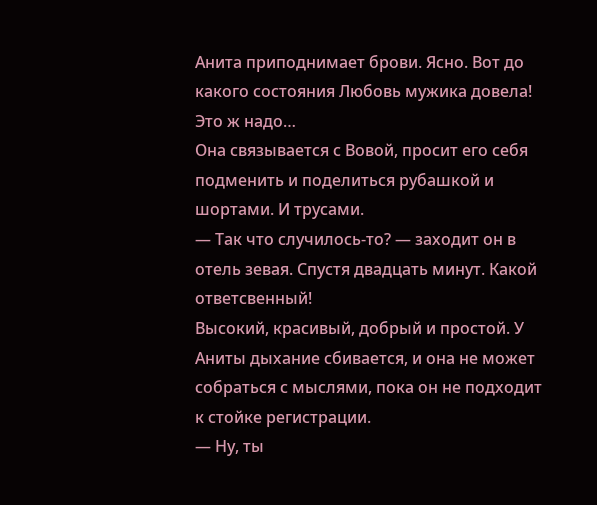Анита приподнимает брови. Ясно. Вот до какого состояния Любовь мужика довела! Это ж надо…
Она связывается с Вовой, просит его себя подменить и поделиться рубашкой и шортами. И трусами.
— Так что случилось-то? — заходит он в отель зевая. Спустя двадцать минут. Какой ответсвенный!
Высокий, красивый, добрый и простой. У Аниты дыхание сбивается, и она не может собраться с мыслями, пока он не подходит к стойке регистрации.
— Ну, ты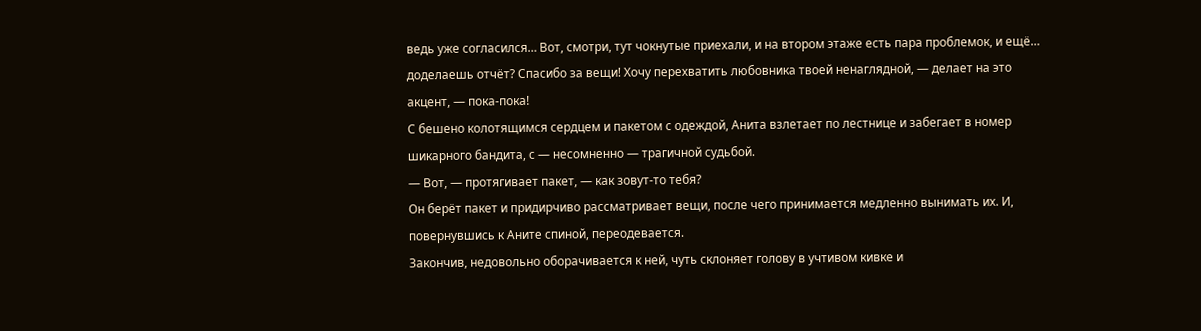ведь уже согласился… Вот, смотри, тут чокнутые приехали, и на втором этаже есть пара проблемок, и ещё… доделаешь отчёт? Спасибо за вещи! Хочу перехватить любовника твоей ненаглядной, — делает на это акцент, — пока-пока!
С бешено колотящимся сердцем и пакетом с одеждой, Анита взлетает по лестнице и забегает в номер шикарного бандита, с — несомненно — трагичной судьбой.
— Вот, — протягивает пакет, — как зовут-то тебя?
Он берёт пакет и придирчиво рассматривает вещи, после чего принимается медленно вынимать их. И, повернувшись к Аните спиной, переодевается.
Закончив, недовольно оборачивается к ней, чуть склоняет голову в учтивом кивке и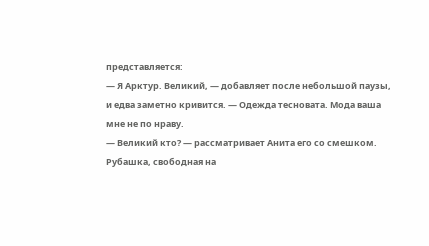представляется:
— Я Арктур. Великий, — добавляет после небольшой паузы, и едва заметно кривится. — Одежда тесновата. Мода ваша мне не по нраву.
— Великий кто? — рассматривает Анита его со смешком.
Рубашка, свободная на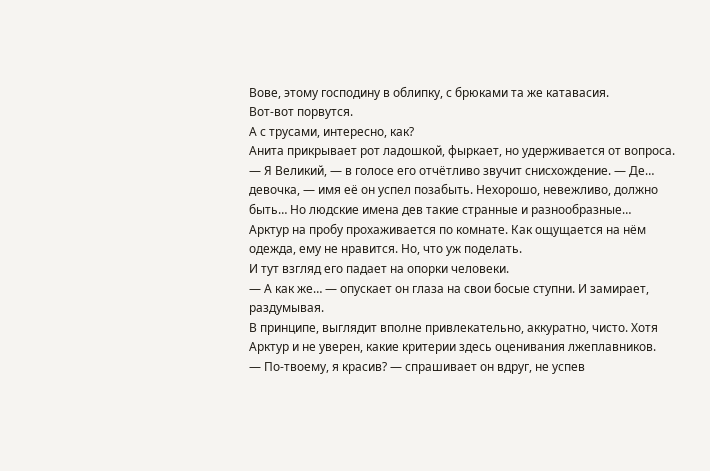Вове, этому господину в облипку, с брюками та же катавасия.
Вот-вот порвутся.
А с трусами, интересно, как?
Анита прикрывает рот ладошкой, фыркает, но удерживается от вопроса.
— Я Великий, — в голосе его отчётливо звучит снисхождение. — Де… девочка, — имя её он успел позабыть. Нехорошо, невежливо, должно быть… Но людские имена дев такие странные и разнообразные…
Арктур на пробу прохаживается по комнате. Как ощущается на нём одежда, ему не нравится. Но, что уж поделать.
И тут взгляд его падает на опорки человеки.
— А как же… — опускает он глаза на свои босые ступни. И замирает, раздумывая.
В принципе, выглядит вполне привлекательно, аккуратно, чисто. Хотя Арктур и не уверен, какие критерии здесь оценивания лжеплавников.
— По-твоему, я красив? — спрашивает он вдруг, не успев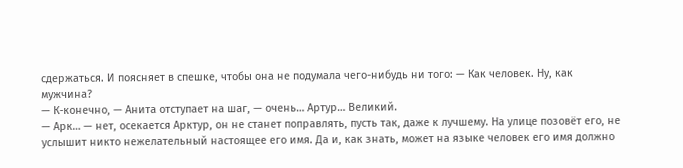сдержаться. И поясняет в спешке, чтобы она не подумала чего-нибудь ни того: — Как человек. Ну, как мужчина?
— К-конечно, — Анита отступает на шаг, — очень… Артур… Великий.
— Арк… — нет, осекается Арктур, он не станет поправлять, пусть так, даже к лучшему. На улице позовёт его, не услышит никто нежелательный настоящее его имя. Да и, как знать, может на языке человек его имя должно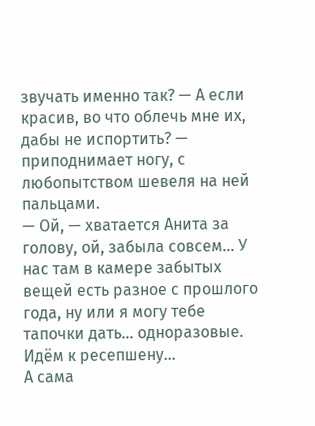звучать именно так? — А если красив, во что облечь мне их, дабы не испортить? — приподнимает ногу, с любопытством шевеля на ней пальцами.
— Ой, — хватается Анита за голову, ой, забыла совсем… У нас там в камере забытых вещей есть разное с прошлого года, ну или я могу тебе тапочки дать… одноразовые. Идём к ресепшену…
А сама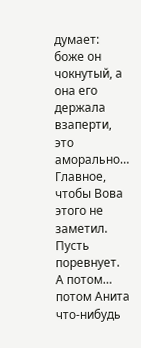думает: боже он чокнутый, а она его держала взаперти, это аморально…
Главное, чтобы Вова этого не заметил. Пусть поревнует. А потом… потом Анита что-нибудь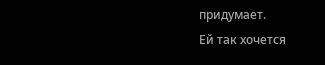придумает.
Ей так хочется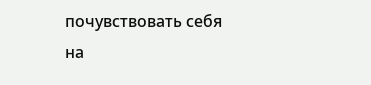почувствовать себя на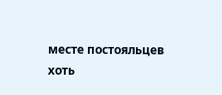месте постояльцев хоть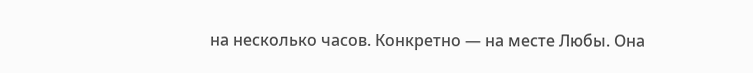на несколько часов. Конкретно — на месте Любы. Она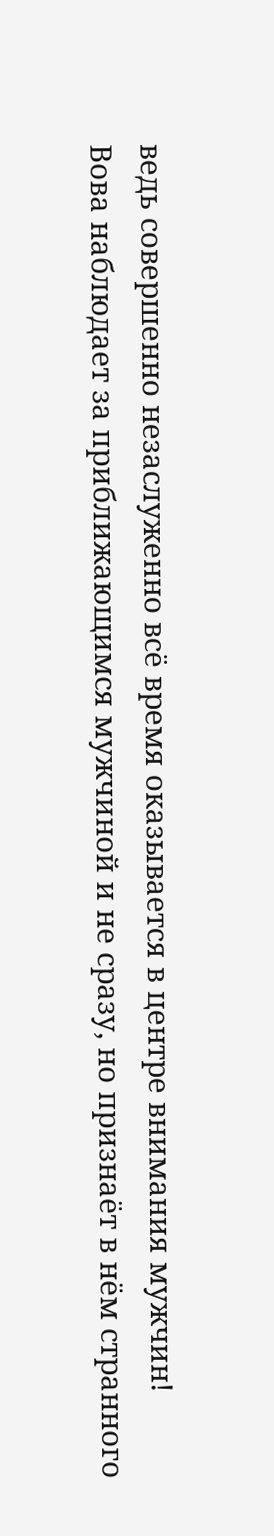ведь совершенно незаслуженно всё время оказывается в центре внимания мужчин!
Вова наблюдает за приближающимся мужчиной и не сразу, но признаёт в нём странного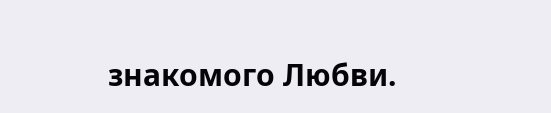знакомого Любви.